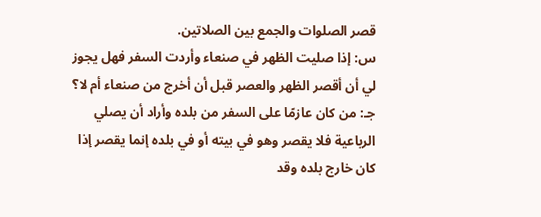قصر الصلوات والجمع بين الصلاتين.
س: إذا صليت الظهر في صنعاء وأردت السفر فهل يجوز لي أن أقصر الظهر والعصر قبل أن أخرج من صنعاء أم لا؟
جـ: من كان عازمًا على السفر من بلده وأراد أن يصلي الرباعية فلا يقصر وهو في بيته أو في بلده إنما يقصر إذا كان خارج بلده وقد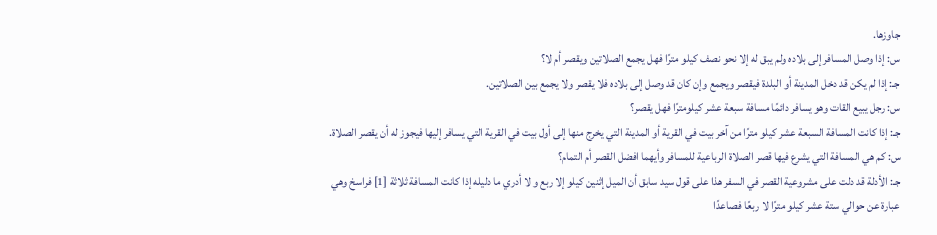جاوزها.
س: إذا وصل المسافر إلى بلاده ولم يبق له إلا نحو نصف كيلو مترًا فهل يجمع الصلاتين ويقصر أم لا؟
جـ: إذا لم يكن قد دخل المدينة أو البلدة فيقصر ويجمع وإن كان قد وصل إلى بلاده فلا يقصر ولا يجمع بين الصلاتين.
س: رجل يبيع القات وهو يسافر دائمًا مسافة سبعة عشر كيلومترًا فهل يقصر؟
جـ: إذا كانت المسافة السبعة عشر كيلو مترًا من آخر بيت في القرية أو المدينة التي يخرج منها إلى أول بيت في القرية التي يسافر إليها فيجوز له أن يقصر الصلاة.
س: كم هي المسافة التي يشرع فيها قصر الصلاة الرباعية للمسافر وأيهما افضل القصر أم التمام؟
جـ: الأدلة قد دلت على مشروعية القصر في السفر هذا على قول سيد سابق أن الميل إثنين كيلو إلا ربع و لا أدري ما دليله إذا كانت المسافة ثلاثة [1] فراسخ وهي عبارة عن حوالي ستة عشر كيلو مترًا لا ربعًا فصاعدًا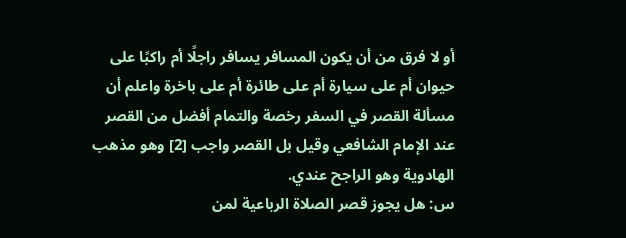أو لا فرق من أن يكون المسافر يسافر راجلًا أم راكبًا على حيوان أم على سيارة أم على طائرة أم على باخرة واعلم أن مسألة القصر في السفر رخصة والتمام أفضل من القصر عند الإمام الشافعي وقيل بل القصر واجب [2] وهو مذهب الهادوية وهو الراجح عندي.
س: هل يجوز قصر الصلاة الرباعية لمن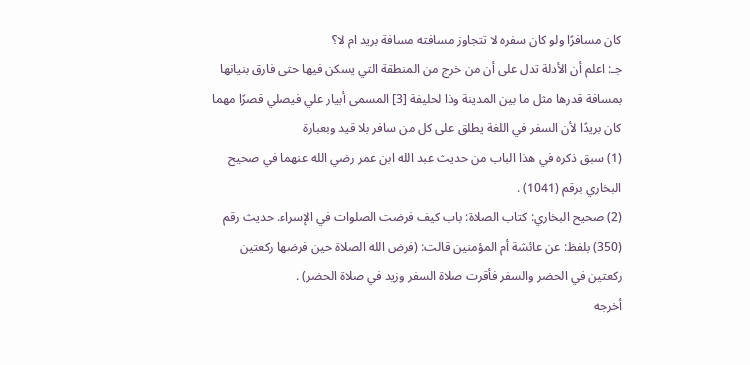كان مسافرًا ولو كان سفره لا تتجاوز مسافته مسافة بريد ام لا؟
جـ: اعلم أن الأدلة تدل على أن من خرج من المنطقة التي يسكن فيها حتى فارق بنيانها بمسافة قدرها مثل ما بين المدينة وذا لحليفة [3] المسمى أبيار علي فيصلي قصرًا مهما كان بريدًا لأن السفر في اللغة يطلق على كل من سافر بلا قيد وبعبارة
(1) سبق ذكره في هذا الباب من حديث عبد الله ابن عمر رضي الله عنهما في صحيح البخاري برقم (1041) .
(2) صحيح البخاري: كتاب الصلاة: باب كيف فرضت الصلوات في الإسراء. حديث رقم (350) بلفظ: عن عائشة أم المؤمنين قالت: (فرض الله الصلاة حين فرضها ركعتين ركعتين في الحضر والسفر فأقرت صلاة السفر وزيد في صلاة الحضر) .
أخرجه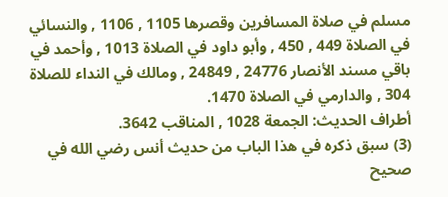مسلم في صلاة المسافرين وقصرها 1105 , 1106 , والنسائي في الصلاة 449 , 450 , وأبو داود في الصلاة 1013 , وأحمد في باقي مسند الأنصار 24776 , 24849 , ومالك في النداء للصلاة 304 , والدارمي في الصلاة 1470.
أطراف الحديث: الجمعة 1028 , المناقب 3642.
(3) سبق ذكره في هذا الباب من حديث أنس رضي الله في صحيح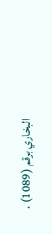البخاري برقم (1089) .